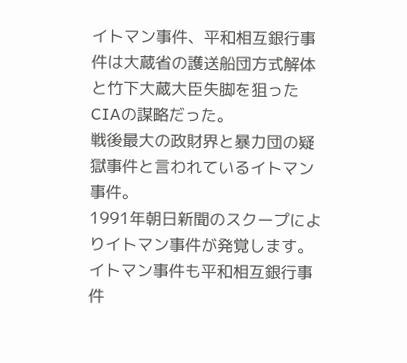イトマン事件、平和相互銀行事件は大蔵省の護送船団方式解体と竹下大蔵大臣失脚を狙ったCIAの謀略だった。
戦後最大の政財界と暴力団の疑獄事件と言われているイトマン事件。
1991年朝日新聞のスクープによりイトマン事件が発覚します。
イトマン事件も平和相互銀行事件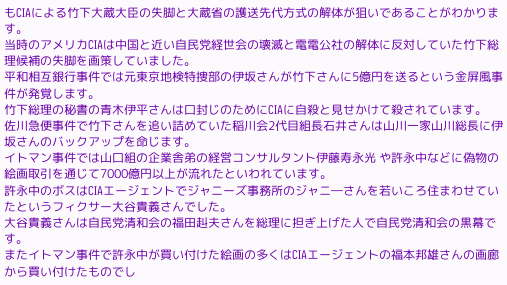もCIAによる竹下大蔵大臣の失脚と大蔵省の護送先代方式の解体が狙いであることがわかります。
当時のアメリカCIAは中国と近い自民党経世会の壊滅と電電公社の解体に反対していた竹下総理候補の失脚を画策していました。
平和相互銀行事件では元東京地検特捜部の伊坂さんが竹下さんに5億円を送るという金屏風事件が発覚します。
竹下総理の秘書の青木伊平さんは口封じのためにCIAに自殺と見せかけて殺されています。
佐川急便事件で竹下さんを追い詰めていた稲川会2代目組長石井さんは山川一家山川総長に伊坂さんのバックアップを命じます。
イトマン事件では山口組の企業舎弟の経営コンサルタント伊藤寿永光 や許永中などに偽物の絵画取引を通じて7000億円以上が流れたといわれています。
許永中のボスはCIAエージェントでジャニーズ事務所のジャニ―さんを若いころ住まわせていたというフィクサー大谷貴義さんでした。
大谷貴義さんは自民党清和会の福田赳夫さんを総理に担ぎ上げた人で自民党清和会の黒幕です。
またイトマン事件で許永中が買い付けた絵画の多くはCIAエージェントの福本邦雄さんの画廊から買い付けたものでし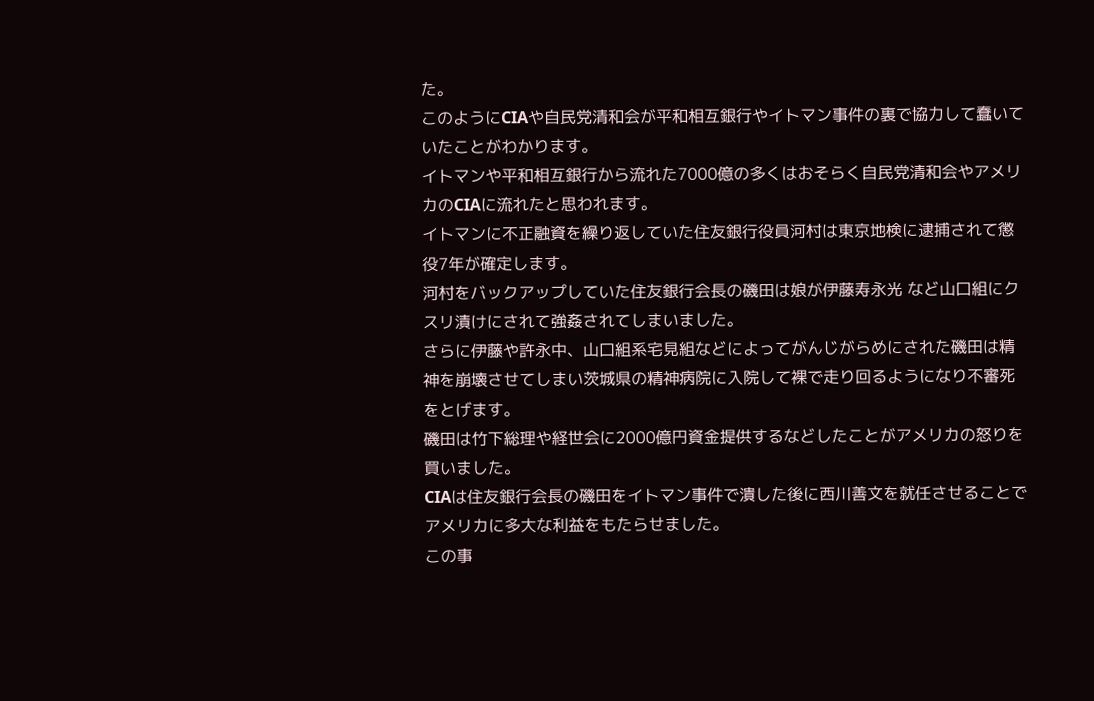た。
このようにCIAや自民党清和会が平和相互銀行やイトマン事件の裏で協力して蠢いていたことがわかります。
イトマンや平和相互銀行から流れた7000億の多くはおそらく自民党清和会やアメリカのCIAに流れたと思われます。
イトマンに不正融資を繰り返していた住友銀行役員河村は東京地検に逮捕されて懲役7年が確定します。
河村をバックアップしていた住友銀行会長の磯田は娘が伊藤寿永光 など山口組にクスリ漬けにされて強姦されてしまいました。
さらに伊藤や許永中、山口組系宅見組などによってがんじがらめにされた磯田は精神を崩壊させてしまい茨城県の精神病院に入院して裸で走り回るようになり不審死をとげます。
磯田は竹下総理や経世会に2000億円資金提供するなどしたことがアメリカの怒りを買いました。
CIAは住友銀行会長の磯田をイトマン事件で潰した後に西川善文を就任させることでアメリカに多大な利益をもたらせました。
この事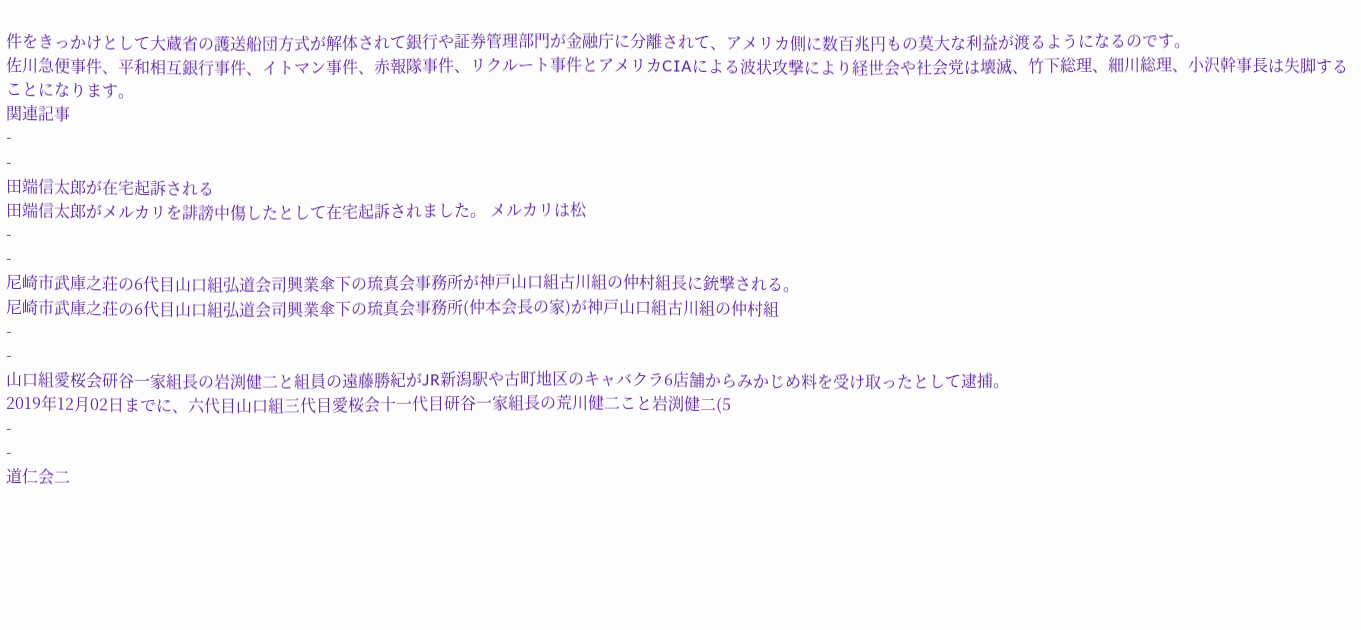件をきっかけとして大蔵省の護送船団方式が解体されて銀行や証券管理部門が金融庁に分離されて、アメリカ側に数百兆円もの莫大な利益が渡るようになるのです。
佐川急便事件、平和相互銀行事件、イトマン事件、赤報隊事件、リクルート事件とアメリカCIAによる波状攻撃により経世会や社会党は壊滅、竹下総理、細川総理、小沢幹事長は失脚することになります。
関連記事
-
-
田端信太郎が在宅起訴される
田端信太郎がメルカリを誹謗中傷したとして在宅起訴されました。 メルカリは松
-
-
尼崎市武庫之荘の6代目山口組弘道会司興業傘下の琉真会事務所が神戸山口組古川組の仲村組長に銃撃される。
尼崎市武庫之荘の6代目山口組弘道会司興業傘下の琉真会事務所(仲本会長の家)が神戸山口組古川組の仲村組
-
-
山口組愛桜会研谷一家組長の岩渕健二と組員の遠藤勝紀がJR新潟駅や古町地区のキャバクラ6店舗からみかじめ料を受け取ったとして逮捕。
2019年12月02日までに、六代目山口組三代目愛桜会十一代目研谷一家組長の荒川健二こと岩渕健二(5
-
-
道仁会二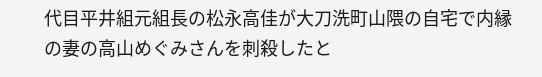代目平井組元組長の松永高佳が大刀洗町山隈の自宅で内縁の妻の高山めぐみさんを刺殺したと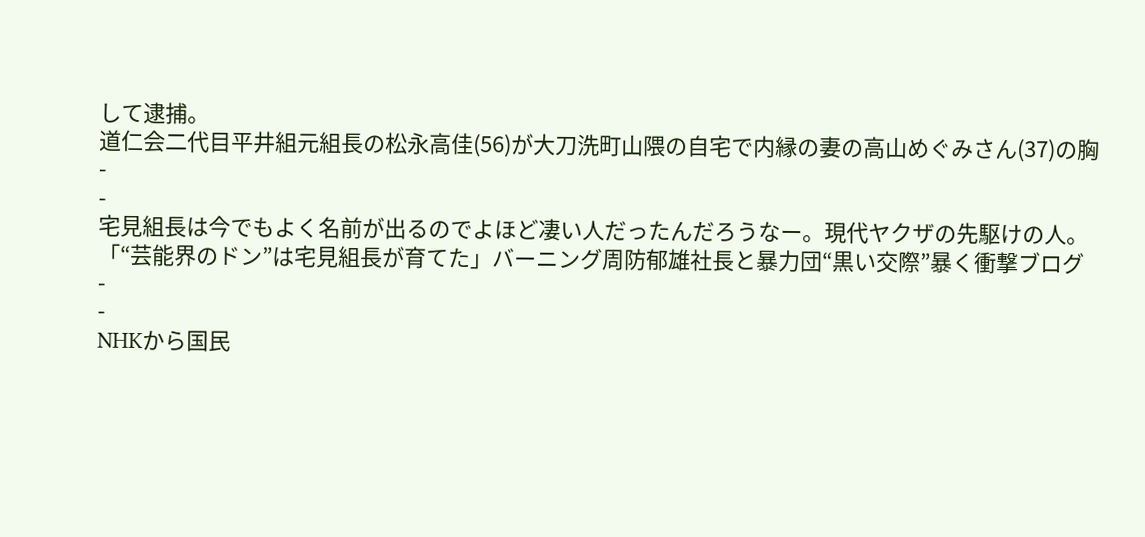して逮捕。
道仁会二代目平井組元組長の松永高佳(56)が大刀洗町山隈の自宅で内縁の妻の高山めぐみさん(37)の胸
-
-
宅見組長は今でもよく名前が出るのでよほど凄い人だったんだろうなー。現代ヤクザの先駆けの人。
「“芸能界のドン”は宅見組長が育てた」バーニング周防郁雄社長と暴力団“黒い交際”暴く衝撃ブログ
-
-
NHKから国民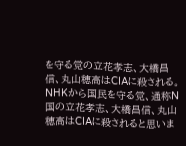を守る党の立花孝志、大橋昌信、丸山穂高はCIAに殺される。
NHKから国民を守る党、通称N国の立花孝志、大橋昌信、丸山穂高はCIAに殺されると思いま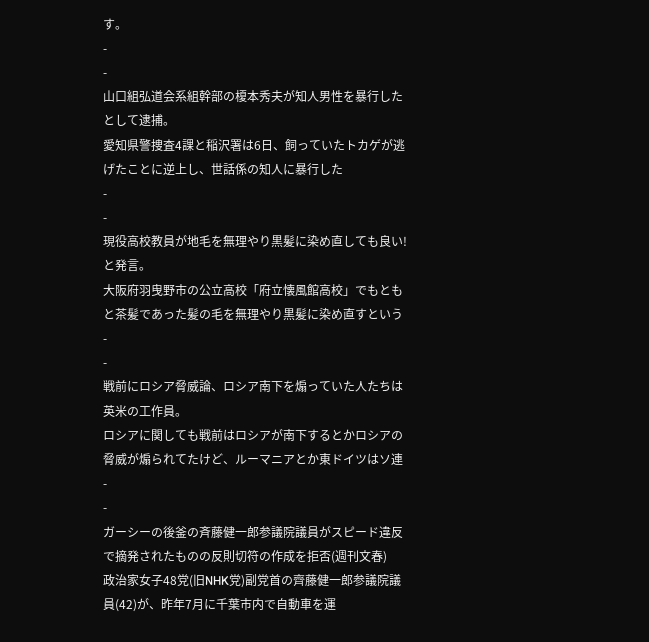す。
-
-
山口組弘道会系組幹部の榎本秀夫が知人男性を暴行したとして逮捕。
愛知県警捜査4課と稲沢署は6日、飼っていたトカゲが逃げたことに逆上し、世話係の知人に暴行した
-
-
現役高校教員が地毛を無理やり黒髪に染め直しても良い!と発言。
大阪府羽曳野市の公立高校「府立懐風館高校」でもともと茶髪であった髪の毛を無理やり黒髪に染め直すという
-
-
戦前にロシア脅威論、ロシア南下を煽っていた人たちは英米の工作員。
ロシアに関しても戦前はロシアが南下するとかロシアの脅威が煽られてたけど、ルーマニアとか東ドイツはソ連
-
-
ガーシーの後釜の斉藤健一郎参議院議員がスピード違反で摘発されたものの反則切符の作成を拒否(週刊文春)
政治家女子48党(旧NHK党)副党首の齊藤健一郎参議院議員(42)が、昨年7月に千葉市内で自動車を運